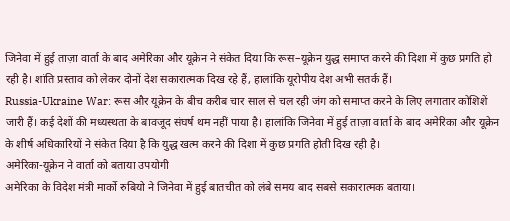जिनेवा में हुई ताज़ा वार्ता के बाद अमेरिका और यूक्रेन ने संकेत दिया कि रूस–यूक्रेन युद्ध समाप्त करने की दिशा में कुछ प्रगति हो रही है। शांति प्रस्ताव को लेकर दोनों देश सकारात्मक दिख रहे हैं, हालांकि यूरोपीय देश अभी सतर्क हैं।
Russia-Ukraine War: रूस और यूक्रेन के बीच करीब चार साल से चल रही जंग को समाप्त करने के लिए लगातार कोशिशें जारी हैं। कई देशों की मध्यस्थता के बावजूद संघर्ष थम नहीं पाया है। हालांकि जिनेवा में हुई ताज़ा वार्ता के बाद अमेरिका और यूक्रेन के शीर्ष अधिकारियों ने संकेत दिया है कि युद्ध खत्म करने की दिशा में कुछ प्रगति होती दिख रही है।
अमेरिका-यूक्रेन ने वार्ता को बताया उपयोगी
अमेरिका के विदेश मंत्री मार्को रुबियो ने जिनेवा में हुई बातचीत को लंबे समय बाद सबसे सकारात्मक बताया।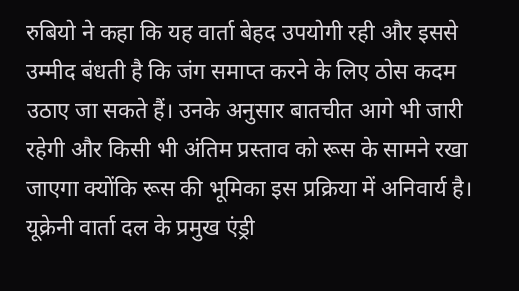रुबियो ने कहा कि यह वार्ता बेहद उपयोगी रही और इससे उम्मीद बंधती है कि जंग समाप्त करने के लिए ठोस कदम उठाए जा सकते हैं। उनके अनुसार बातचीत आगे भी जारी रहेगी और किसी भी अंतिम प्रस्ताव को रूस के सामने रखा जाएगा क्योंकि रूस की भूमिका इस प्रक्रिया में अनिवार्य है।
यूक्रेनी वार्ता दल के प्रमुख एंड्री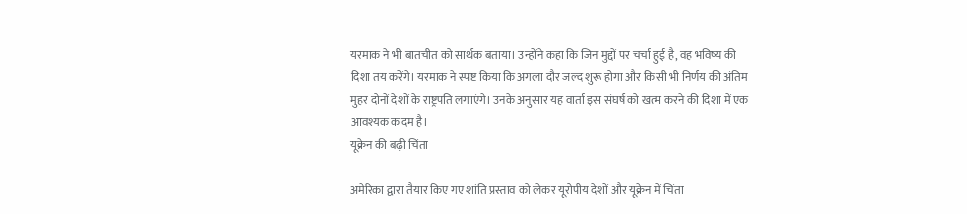यरमाक ने भी बातचीत को सार्थक बताया। उन्होंने कहा कि जिन मुद्दों पर चर्चा हुई है, वह भविष्य की दिशा तय करेंगे। यरमाक ने स्पष्ट किया कि अगला दौर जल्द शुरू होगा और किसी भी निर्णय की अंतिम मुहर दोनों देशों के राष्ट्रपति लगाएंगे। उनके अनुसार यह वार्ता इस संघर्ष को खत्म करने की दिशा में एक आवश्यक कदम है।
यूक्रेन की बढ़ी चिंता

अमेरिका द्वारा तैयार किए गए शांति प्रस्ताव को लेकर यूरोपीय देशों और यूक्रेन में चिंता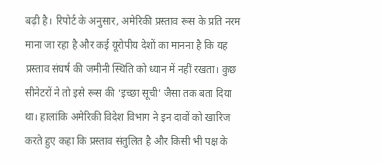बढ़ी है। रिपोर्ट के अनुसार, अमेरिकी प्रस्ताव रूस के प्रति नरम माना जा रहा है और कई यूरोपीय देशों का मानना है कि यह प्रस्ताव संघर्ष की जमीनी स्थिति को ध्यान में नहीं रखता। कुछ सीनेटरों ने तो इसे रूस की ‘इच्छा सूची’ जैसा तक बता दिया था। हालांकि अमेरिकी विदेश विभाग ने इन दावों को खारिज करते हुए कहा कि प्रस्ताव संतुलित है और किसी भी पक्ष के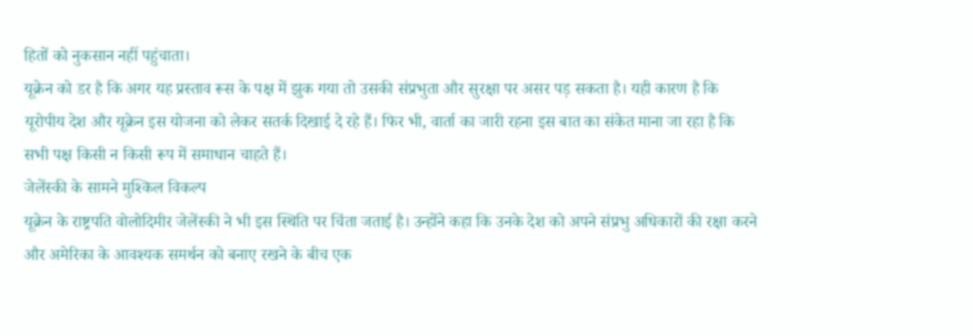हितों को नुकसान नहीं पहुंचाता।
यूक्रेन को डर है कि अगर यह प्रस्ताव रूस के पक्ष में झुक गया तो उसकी संप्रभुता और सुरक्षा पर असर पड़ सकता है। यही कारण है कि यूरोपीय देश और यूक्रेन इस योजना को लेकर सतर्क दिखाई दे रहे हैं। फिर भी, वार्ता का जारी रहना इस बात का संकेत माना जा रहा है कि सभी पक्ष किसी न किसी रूप में समाधान चाहते हैं।
जेलेंस्की के सामने मुश्किल विकल्प
यूक्रेन के राष्ट्रपति वोलोदिमीर जेलेंस्की ने भी इस स्थिति पर चिंता जताई है। उन्होंने कहा कि उनके देश को अपने संप्रभु अधिकारों की रक्षा करने और अमेरिका के आवश्यक समर्थन को बनाए रखने के बीच एक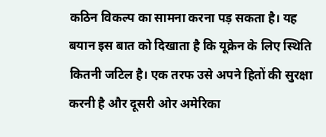कठिन विकल्प का सामना करना पड़ सकता है। यह बयान इस बात को दिखाता है कि यूक्रेन के लिए स्थिति कितनी जटिल है। एक तरफ उसे अपने हितों की सुरक्षा करनी है और दूसरी ओर अमेरिका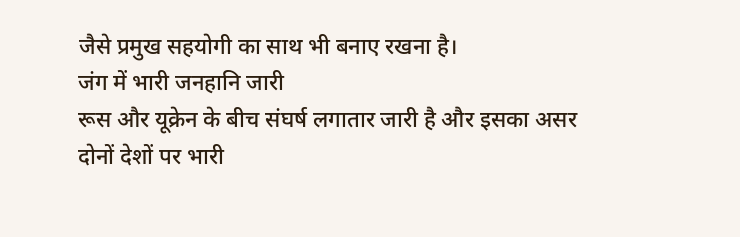जैसे प्रमुख सहयोगी का साथ भी बनाए रखना है।
जंग में भारी जनहानि जारी
रूस और यूक्रेन के बीच संघर्ष लगातार जारी है और इसका असर दोनों देशों पर भारी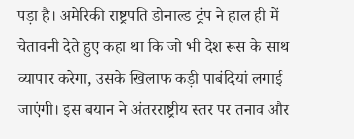पड़ा है। अमेरिकी राष्ट्रपति डोनाल्ड ट्रंप ने हाल ही में चेतावनी देते हुए कहा था कि जो भी देश रूस के साथ व्यापार करेगा, उसके खिलाफ कड़ी पाबंदियां लगाई जाएंगी। इस बयान ने अंतरराष्ट्रीय स्तर पर तनाव और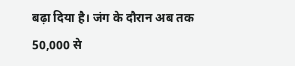बढ़ा दिया है। जंग के दौरान अब तक 50,000 से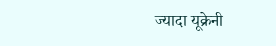ज्यादा यूक्रेनी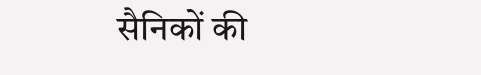सैनिकों की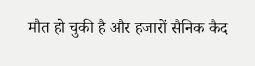मौत हो चुकी है और हजारों सैनिक कैद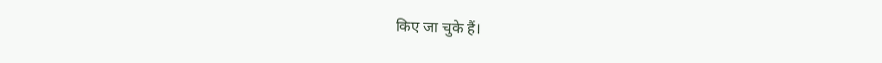किए जा चुके हैं।